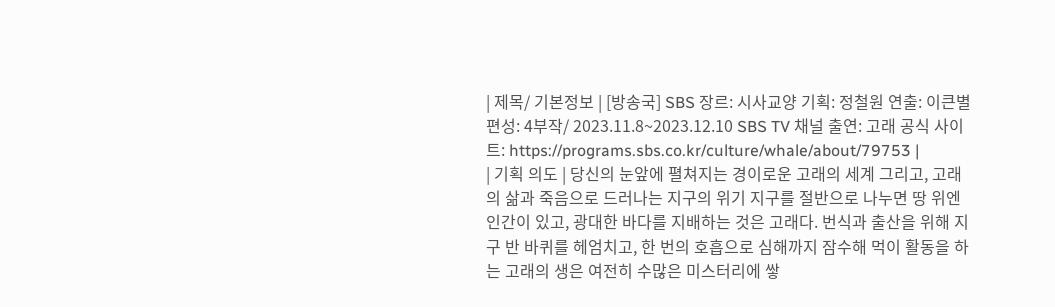| 제목/ 기본정보 | [방송국] SBS 장르: 시사교양 기획: 정철원 연출: 이큰별 편성: 4부작/ 2023.11.8~2023.12.10 SBS TV 채널 출연: 고래 공식 사이트: https://programs.sbs.co.kr/culture/whale/about/79753 |
| 기획 의도 | 당신의 눈앞에 펼쳐지는 경이로운 고래의 세계 그리고, 고래의 삶과 죽음으로 드러나는 지구의 위기 지구를 절반으로 나누면 땅 위엔 인간이 있고, 광대한 바다를 지배하는 것은 고래다. 번식과 출산을 위해 지구 반 바퀴를 헤엄치고, 한 번의 호흡으로 심해까지 잠수해 먹이 활동을 하는 고래의 생은 여전히 수많은 미스터리에 쌓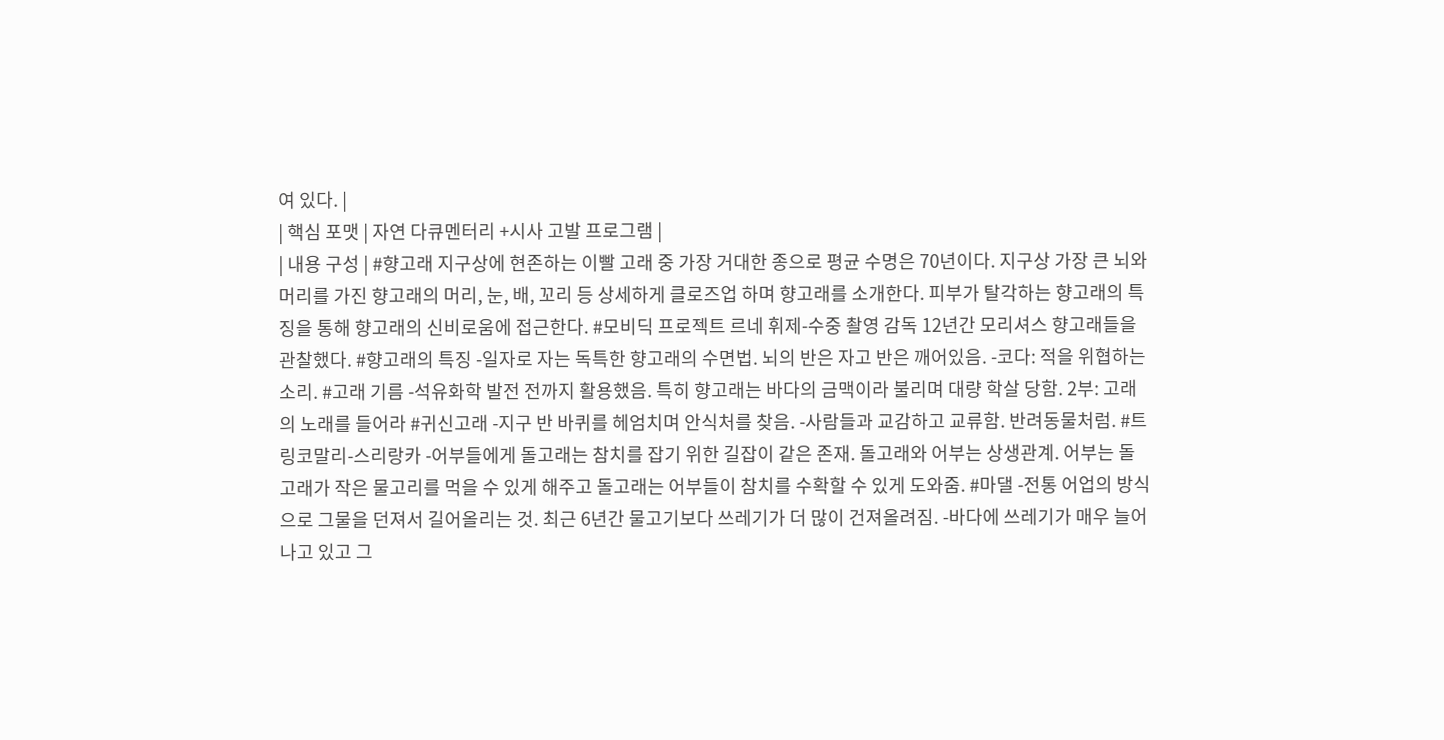여 있다. |
| 핵심 포맷 | 자연 다큐멘터리 +시사 고발 프로그램 |
| 내용 구성 | #향고래 지구상에 현존하는 이빨 고래 중 가장 거대한 종으로 평균 수명은 70년이다. 지구상 가장 큰 뇌와 머리를 가진 향고래의 머리, 눈, 배, 꼬리 등 상세하게 클로즈업 하며 향고래를 소개한다. 피부가 탈각하는 향고래의 특징을 통해 향고래의 신비로움에 접근한다. #모비딕 프로젝트 르네 휘제-수중 촬영 감독 12년간 모리셔스 향고래들을 관찰했다. #향고래의 특징 -일자로 자는 독특한 향고래의 수면법. 뇌의 반은 자고 반은 깨어있음. -코다: 적을 위협하는 소리. #고래 기름 -석유화학 발전 전까지 활용했음. 특히 향고래는 바다의 금맥이라 불리며 대량 학살 당함. 2부: 고래의 노래를 들어라 #귀신고래 -지구 반 바퀴를 헤엄치며 안식처를 찾음. -사람들과 교감하고 교류함. 반려동물처럼. #트링코말리-스리랑카 -어부들에게 돌고래는 참치를 잡기 위한 길잡이 같은 존재. 돌고래와 어부는 상생관계. 어부는 돌고래가 작은 물고리를 먹을 수 있게 해주고 돌고래는 어부들이 참치를 수확할 수 있게 도와줌. #마댈 -전통 어업의 방식으로 그물을 던져서 길어올리는 것. 최근 6년간 물고기보다 쓰레기가 더 많이 건져올려짐. -바다에 쓰레기가 매우 늘어나고 있고 그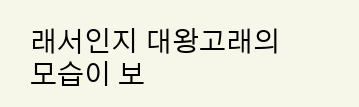래서인지 대왕고래의 모습이 보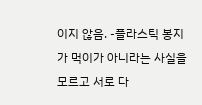이지 않음. -플라스틱 봉지가 먹이가 아니라는 사실을 모르고 서로 다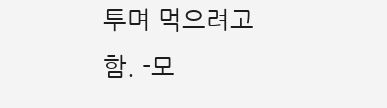투며 먹으려고 함. -모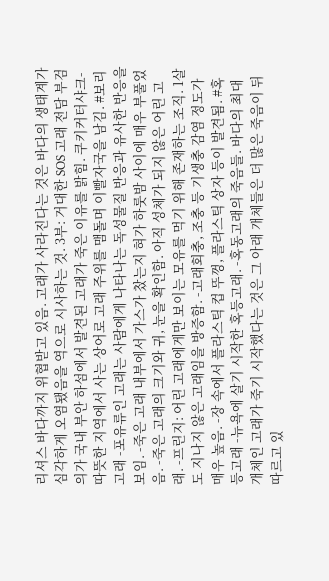리셔스 바다까지 위협받고 있음. 고래가 사라진다는 것은 바다의 생태계가 심각하게 오염됐음을 역으로 시사하는 것. 3부: 거대한 SOS 고래 전담 부검의가 국내 부안 하섬에서 발견된 고래가 죽은 이유를 밝힘. 쿠키커터샤크-따뜻한 지역에서 사는 상어로 고래 주위를 맴돌며 이빨자국을 남김. #보리고래 -포유류인 고래는 사람에게 나타나는 독성물질 반응과 유사한 반응을 보임. -죽은 고래 내부에서 가스가 찼는지 혀가 하룻밤 사이에 매우 부풀었음. -죽은 고래의 크기와 귀, 눈을 확인함. 아직 성체가 되지 않은 어린 고래. -프린지: 어린 고래에게만 보이는 모유를 먹기 위해 존재하는 조직. 1살도 지나지 않은 고래임을 방증함. -고래회충, 조충 등 기생충 감염 정도가 매우 높음. -장 속에서 플라스틱 컵 뚜껑, 플라스틱 상자 등이 발견됨. #혹등고래 -뉴욕에 살기 시작한 혹등고래. -혹동고래의 죽음들. 바다의 최대 개체인 고래가 죽기 시작했다는 것은 그 아래 개체들은 더 많은 죽음이 뒤따르고 있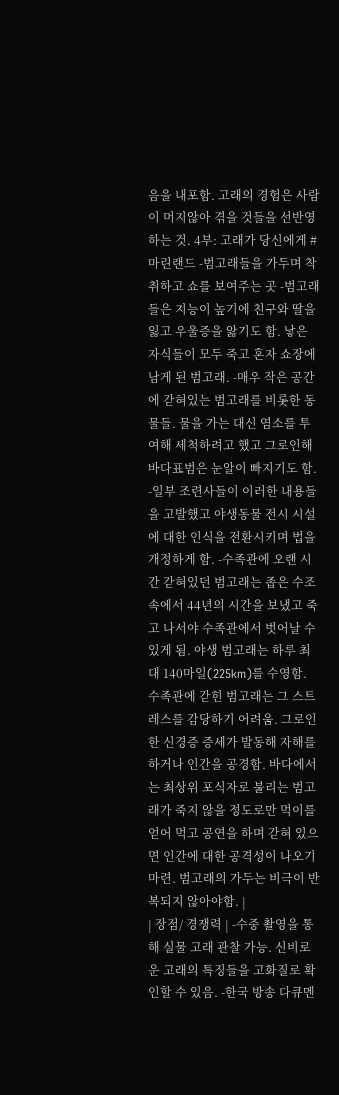음을 내포함. 고래의 경험은 사람이 머지않아 겪을 것들을 선반영하는 것. 4부: 고래가 당신에게 #마린랜드 -범고래들을 가두며 착취하고 쇼를 보여주는 곳 -범고래들은 지능이 높기에 친구와 딸을 잃고 우울증을 앓기도 함. 낳은 자식들이 모두 죽고 혼자 쇼장에 남게 된 범고래. -매우 작은 공간에 갇혀있는 범고래를 비롯한 동물들. 물을 가는 대신 염소를 투여해 세척하려고 했고 그로인해 바다표범은 눈알이 빠지기도 함. -일부 조련사들이 이러한 내용들을 고발했고 야생동물 전시 시설에 대한 인식을 전환시키며 법을 개정하게 함. -수족관에 오랜 시간 갇혀있던 범고래는 좁은 수조 속에서 44년의 시간을 보냈고 죽고 나서야 수족관에서 벗어날 수 있게 됨. 야생 범고래는 하루 최대 140마일(225km)를 수영함. 수족관에 갇힌 범고래는 그 스트레스를 감당하기 어려움. 그로인한 신경증 증세가 발동해 자해를 하거나 인간을 공경함. 바다에서는 최상위 포식자로 불리는 범고래가 죽지 않을 정도로만 먹이를 얻어 먹고 공연을 하며 갇혀 있으면 인간에 대한 공격성이 나오기 마련. 범고래의 가두는 비극이 반복되지 않아야함. |
| 장점/ 경쟁력 | -수중 촬영을 통해 실물 고래 관찰 가능. 신비로운 고래의 특징들을 고화질로 확인할 수 있음. -한국 방송 다큐멘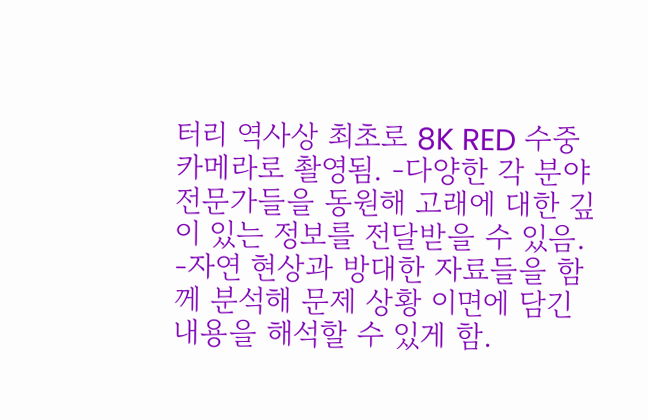터리 역사상 최초로 8K RED 수중 카메라로 촬영됨. -다양한 각 분야 전문가들을 동원해 고래에 대한 깊이 있는 정보를 전달받을 수 있음. -자연 현상과 방대한 자료들을 함께 분석해 문제 상황 이면에 담긴 내용을 해석할 수 있게 함.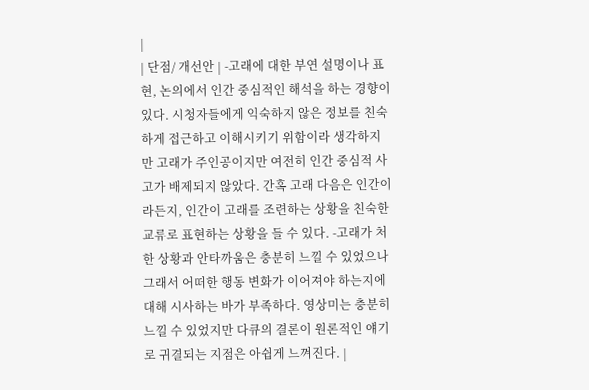|
| 단점/ 개선안 | -고래에 대한 부연 설명이나 표현, 논의에서 인간 중심적인 해석을 하는 경향이 있다. 시청자들에게 익숙하지 않은 정보를 친숙하게 접근하고 이해시키기 위함이라 생각하지만 고래가 주인공이지만 여전히 인간 중심적 사고가 배제되지 않았다. 간혹 고래 다음은 인간이라든지, 인간이 고래를 조련하는 상황을 친숙한 교류로 표현하는 상황을 들 수 있다. -고래가 처한 상황과 안타까움은 충분히 느낄 수 있었으나 그래서 어떠한 행동 변화가 이어져야 하는지에 대해 시사하는 바가 부족하다. 영상미는 충분히 느낄 수 있었지만 다큐의 결론이 원론적인 얘기로 귀결되는 지점은 아쉽게 느껴진다. |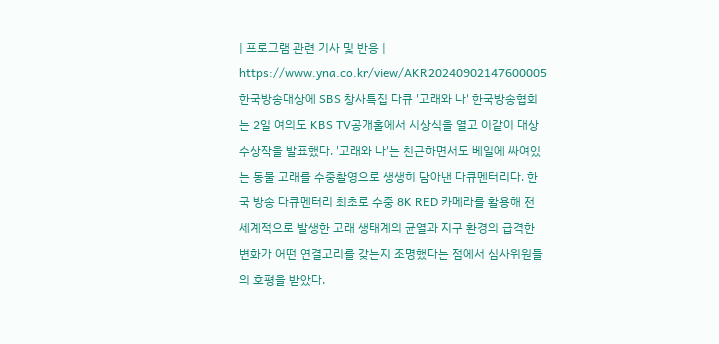| 프로그램 관련 기사 및 반응 | https://www.yna.co.kr/view/AKR20240902147600005 한국방송대상에 SBS 창사특집 다큐 '고래와 나' 한국방송협회는 2일 여의도 KBS TV공개홀에서 시상식을 열고 이같이 대상 수상작을 발표했다. '고래와 나'는 친근하면서도 베일에 싸여있는 동물 고래를 수중촬영으로 생생히 담아낸 다큐멘터리다. 한국 방송 다큐멘터리 최초로 수중 8K RED 카메라를 활용해 전 세계적으로 발생한 고래 생태계의 균열과 지구 환경의 급격한 변화가 어떤 연결고리를 갖는지 조명했다는 점에서 심사위원들의 호평을 받았다.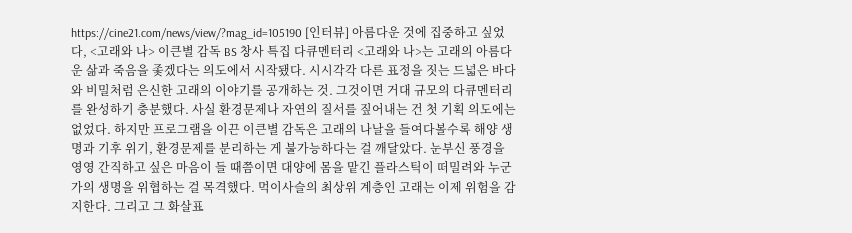https://cine21.com/news/view/?mag_id=105190 [인터뷰] 아름다운 것에 집중하고 싶었다, <고래와 나> 이큰별 감독 BS 창사 특집 다큐멘터리 <고래와 나>는 고래의 아름다운 삶과 죽음을 좇겠다는 의도에서 시작됐다. 시시각각 다른 표정을 짓는 드넓은 바다와 비밀처럼 은신한 고래의 이야기를 공개하는 것. 그것이면 거대 규모의 다큐멘터리를 완성하기 충분했다. 사실 환경문제나 자연의 질서를 짚어내는 건 첫 기획 의도에는 없었다. 하지만 프로그램을 이끈 이큰별 감독은 고래의 나날을 들여다볼수록 해양 생명과 기후 위기, 환경문제를 분리하는 게 불가능하다는 걸 깨달았다. 눈부신 풍경을 영영 간직하고 싶은 마음이 들 때쯤이면 대양에 몸을 맡긴 플라스틱이 떠밀려와 누군가의 생명을 위협하는 걸 목격했다. 먹이사슬의 최상위 계층인 고래는 이제 위험을 감지한다. 그리고 그 화살표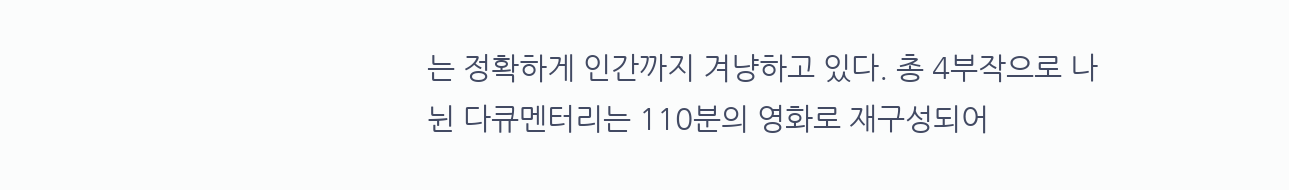는 정확하게 인간까지 겨냥하고 있다. 총 4부작으로 나뉜 다큐멘터리는 110분의 영화로 재구성되어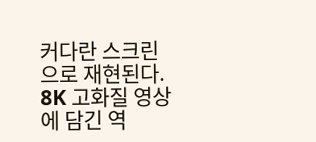커다란 스크린으로 재현된다. 8K 고화질 영상에 담긴 역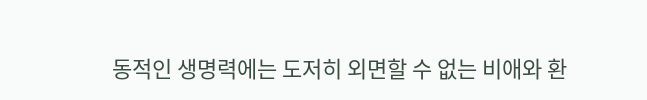동적인 생명력에는 도저히 외면할 수 없는 비애와 환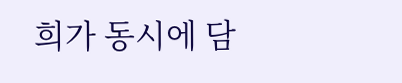희가 동시에 담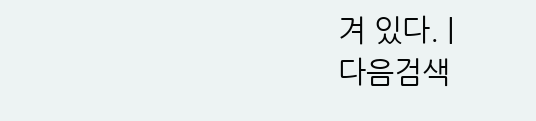겨 있다. |
다음검색